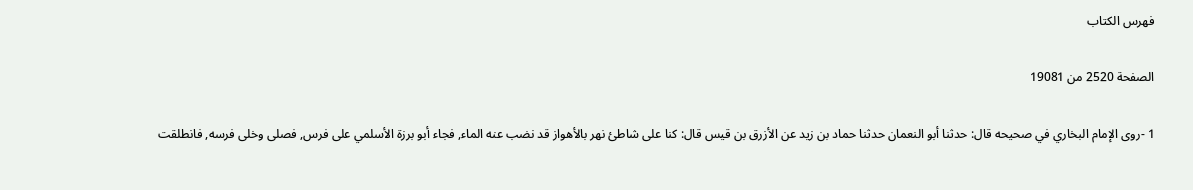فهرس الكتاب

الصفحة 2520 من 19081

1 -روى الإمام البخاري في صحيحه قال: حدثنا أبو النعمان حدثنا حماد بن زيد عن الأزرق بن قيس قال: كنا على شاطئ نهر بالأهواز قد نضب عنه الماء, فجاء أبو برزة الأسلمي على فرس, فصلى وخلى فرسه, فانطلقت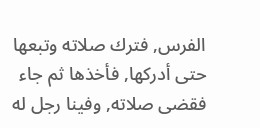الفرس, فترك صلاته وتبعها حتى أدركها, فأخذها ثم جاء فقضى صلاته, وفينا رجل له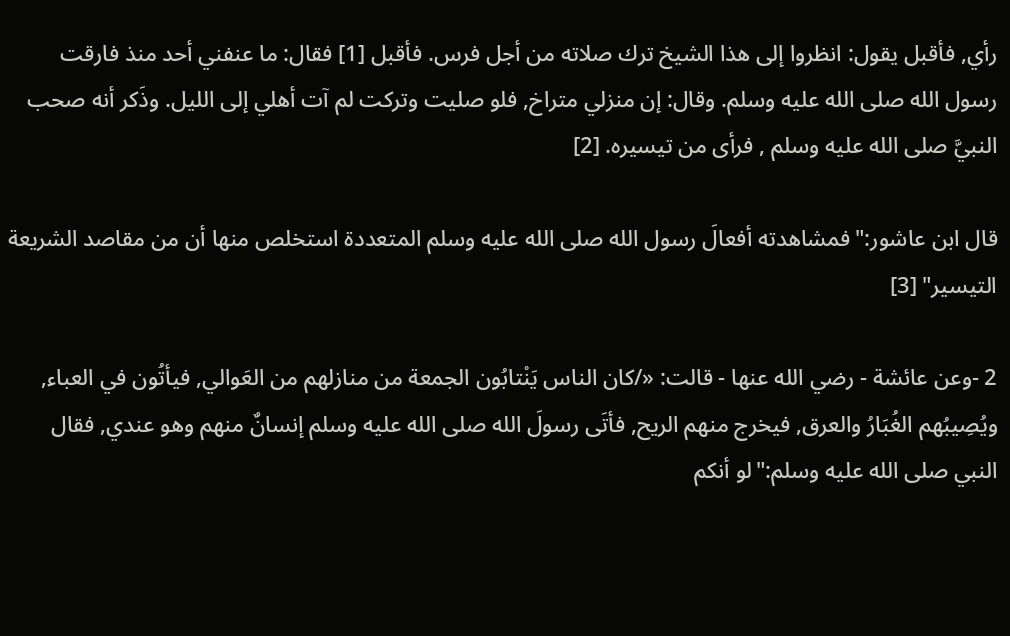رأي, فأقبل يقول: انظروا إلى هذا الشيخ ترك صلاته من أجل فرس. فأقبل [1] فقال: ما عنفني أحد منذ فارقت رسول الله صلى الله عليه وسلم. وقال: إن منزلي متراخ, فلو صليت وتركت لم آت أهلي إلى الليل. وذَكر أنه صحب النبيَّ صلى الله عليه وسلم , فرأى من تيسيره. [2]

قال ابن عاشور:"فمشاهدته أفعالَ رسول الله صلى الله عليه وسلم المتعددة استخلص منها أن من مقاصد الشريعة التيسير" [3]

2 -وعن عائشة - رضي الله عنها - قالت: «/كان الناس يَنْتابُون الجمعة من منازلهم من العَوالي, فيأتُون في العباء, ويُصِيبُهم الغُبَارُ والعرق, فيخرج منهم الريح, فأتَى رسولَ الله صلى الله عليه وسلم إنسانٌ منهم وهو عندي, فقال النبي صلى الله عليه وسلم:"لو أنكم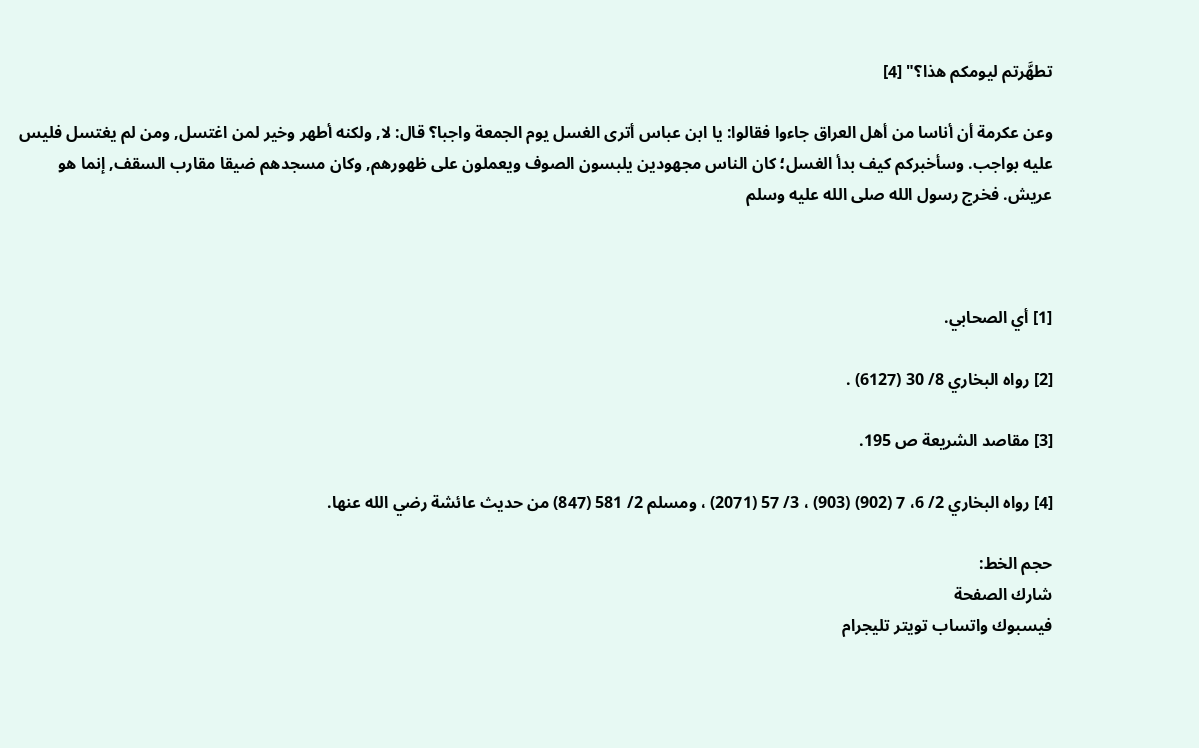تطهَّرتم ليومكم هذا؟" [4]

وعن عكرمة أن أناسا من أهل العراق جاءوا فقالوا: يا ابن عباس أترى الغسل يوم الجمعة واجبا؟ قال: لا, ولكنه أطهر وخير لمن اغتسل, ومن لم يغتسل فليس عليه بواجب. وسأخبركم كيف بدأ الغسل؛ كان الناس مجهودين يلبسون الصوف ويعملون على ظهورهم, وكان مسجدهم ضيقا مقارب السقف, إنما هو عريش. فخرج رسول الله صلى الله عليه وسلم



[1] أي الصحابي.

[2] رواه البخاري 8/ 30 (6127) .

[3] مقاصد الشريعة ص 195.

[4] رواه البخاري 2/ 6، 7 (902) (903) ، 3/ 57 (2071) ، ومسلم 2/ 581 (847) من حديث عائشة رضي الله عنها.

حجم الخط:
شارك الصفحة
فيسبوك واتساب تويتر تليجرام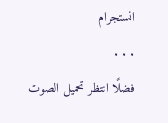انستجرام
. . .
فضلًا انتظر تحميل الصوت